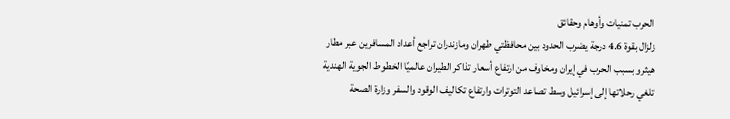الحرب تمنيات وأوهام وحقائق
زلزال بقوة 4.6 درجة يضرب الحدود بين محافظتي طهران ومازندران تراجع أعداد المسافرين عبر مطار هيثرو بسبب الحرب في إيران ومخاوف من ارتفاع أسعار تذاكر الطيران عالميًا الخطوط الجوية الهندية تلغي رحلاتها إلى إسرائيل وسط تصاعد التوترات وارتفاع تكاليف الوقود والسفر وزارة الصحة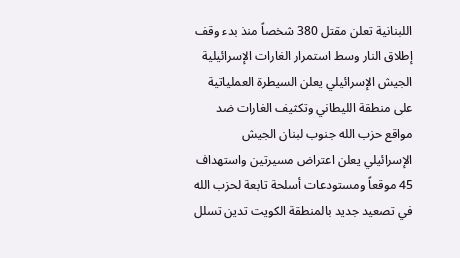اللبنانية تعلن مقتل 380 شخصاً منذ بدء وقف إطلاق النار وسط استمرار الغارات الإسرائيلية الجيش الإسرائيلي يعلن السيطرة العملياتية على منطقة الليطاني وتكثيف الغارات ضد مواقع حزب الله جنوب لبنان الجيش الإسرائيلي يعلن اعتراض مسيرتين واستهداف 45 موقعاً ومستودعات أسلحة تابعة لحزب الله في تصعيد جديد بالمنطقة الكويت تدين تسلل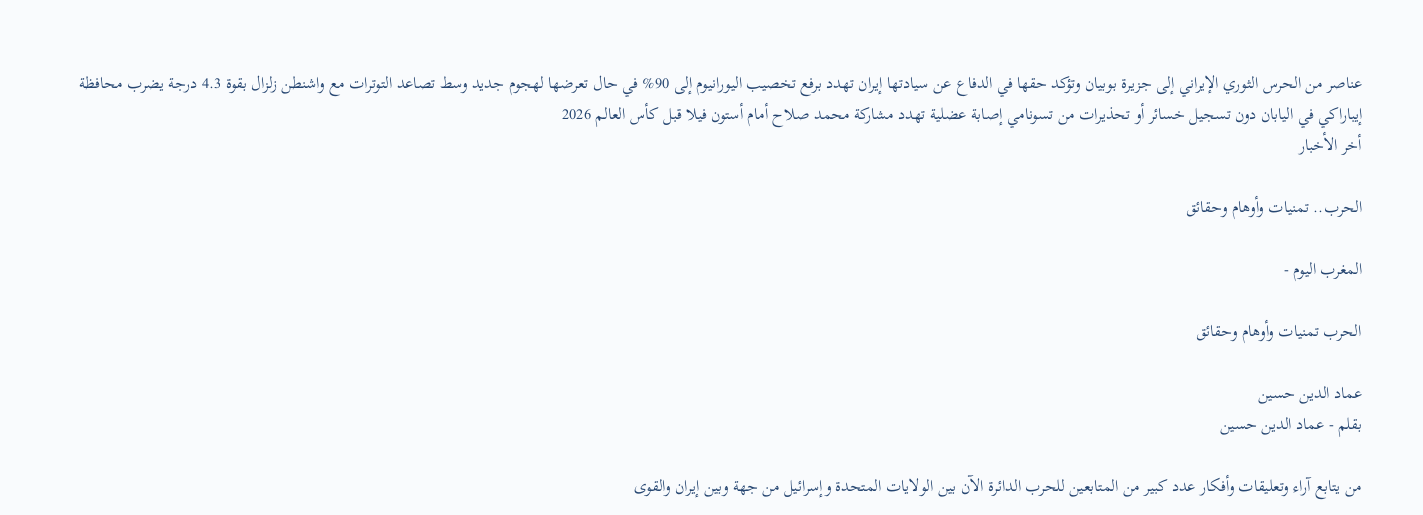عناصر من الحرس الثوري الإيراني إلى جزيرة بوبيان وتؤكد حقها في الدفاع عن سيادتها إيران تهدد برفع تخصيب اليورانيوم إلى 90% في حال تعرضها لهجوم جديد وسط تصاعد التوترات مع واشنطن زلزال بقوة 4.3 درجة يضرب محافظة إيباراكي في اليابان دون تسجيل خسائر أو تحذيرات من تسونامي إصابة عضلية تهدد مشاركة محمد صلاح أمام أستون فيلا قبل كأس العالم 2026
أخر الأخبار

الحرب.. تمنيات وأوهام وحقائق

المغرب اليوم -

الحرب تمنيات وأوهام وحقائق

عماد الدين حسين
بقلم - عماد الدين حسين

من يتابع آراء وتعليقات وأفكار عدد كبير من المتابعين للحرب الدائرة الآن بين الولايات المتحدة وإسرائيل من جهة وبين إيران والقوى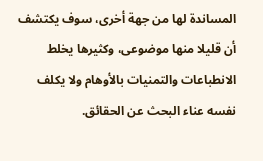المساندة لها من جهة أخرى، سوف يكتشف أن قليلا منها موضوعى، وكثيرها يخلط الانطباعات والتمنيات بالأوهام ولا يكلف نفسه عناء البحث عن الحقائق.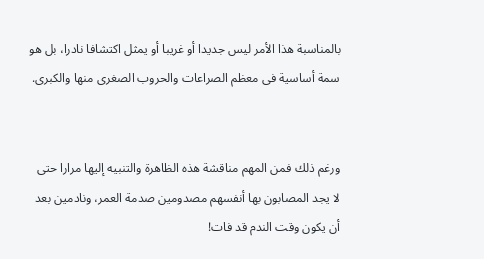بالمناسبة هذا الأمر ليس جديدا أو غريبا أو يمثل اكتشافا نادرا، بل هو سمة أساسية فى معظم الصراعات والحروب الصغرى منها والكبرى.


ورغم ذلك فمن المهم مناقشة هذه الظاهرة والتنبيه إليها مرارا حتى لا يجد المصابون بها أنفسهم مصدومين صدمة العمر، ونادمين بعد أن يكون وقت الندم قد فات!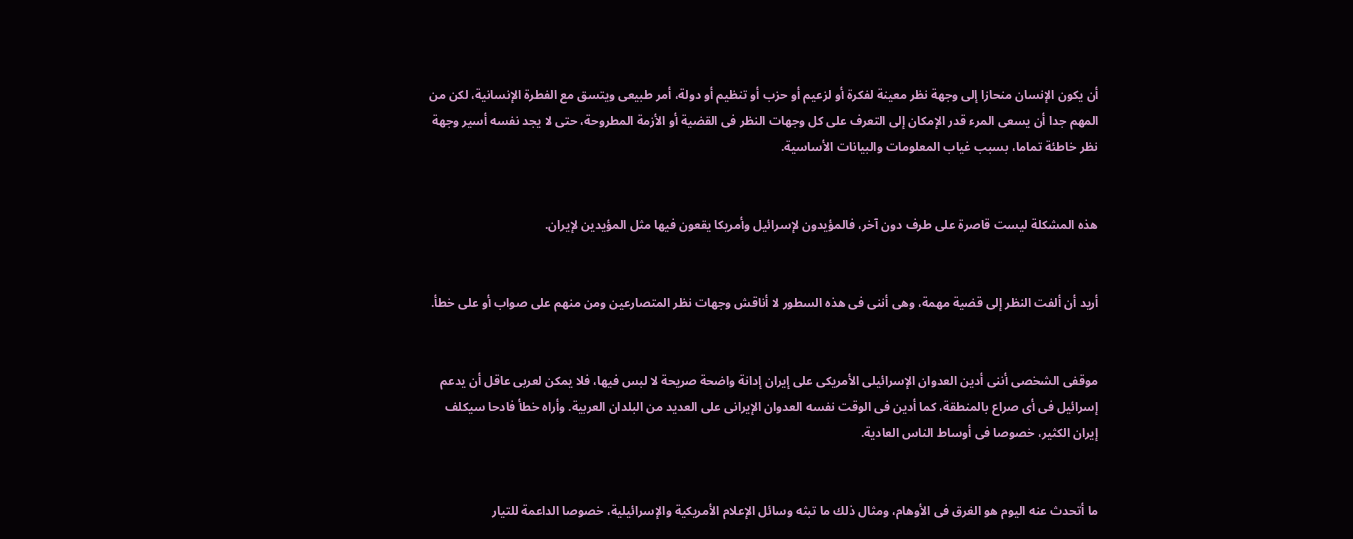أن يكون الإنسان منحازا إلى وجهة نظر معينة لفكرة أو لزعيم أو حزب أو تنظيم أو دولة، أمر طبيعى ويتسق مع الفطرة الإنسانية، لكن من المهم جدا أن يسعى المرء قدر الإمكان إلى التعرف على كل وجهات النظر فى القضية أو الأزمة المطروحة، حتى لا يجد نفسه أسير وجهة نظر خاطئة تماما، بسبب غياب المعلومات والبيانات الأساسية.


هذه المشكلة ليست قاصرة على طرف دون آخر، فالمؤيدون لإسرائيل وأمريكا يقعون فيها مثل المؤيدين لإيران.


أريد أن ألفت النظر إلى قضية مهمة، وهى أننى فى هذه السطور لا أناقش وجهات نظر المتصارعين ومن منهم على صواب أو على خطأ.


موقفى الشخصى أننى أدين العدوان الإسرائيلى الأمريكى على إيران إدانة واضحة صريحة لا لبس فيها، فلا يمكن لعربى عاقل أن يدعم إسرائيل فى أى صراع بالمنطقة، كما أدين فى الوقت نفسه العدوان الإيرانى على العديد من البلدان العربية. وأراه خطأ فادحا سيكلف إيران الكثير، خصوصا فى أوساط الناس العادية.


ما أتحدث عنه اليوم هو الغرق فى الأوهام، ومثال ذلك ما تبثه وسائل الإعلام الأمريكية والإسرائيلية، خصوصا الداعمة للتيار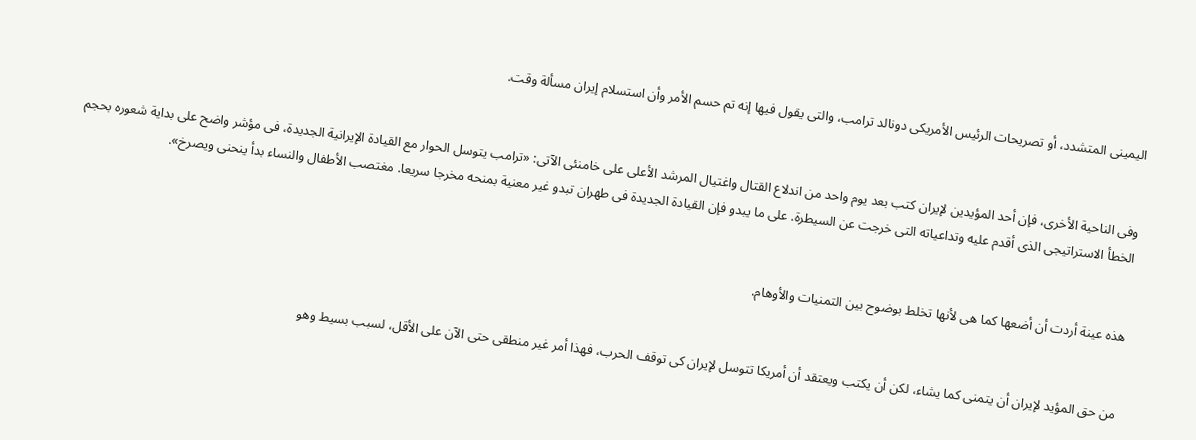اليمينى المتشدد، أو تصريحات الرئيس الأمريكى دونالد ترامب، والتى يقول فيها إنه تم حسم الأمر وأن استسلام إيران مسألة وقت.


وفى الناحية الأخرى، فإن أحد المؤيدين لإيران كتب بعد يوم واحد من اندلاع القتال واغتيال المرشد الأعلى على خامنئى الآتى: «ترامب يتوسل الحوار مع القيادة الإيرانية الجديدة، فى مؤشر واضح على بداية شعوره بحجم الخطأ الاستراتيجى الذى أقدم عليه وتداعياته التى خرجت عن السيطرة. على ما يبدو فإن القيادة الجديدة فى طهران تبدو غير معنية بمنحه مخرجا سريعا. مغتصب الأطفال والنساء بدأ ينحنى ويصرخ».


هذه عينة أردت أن أضعها كما هى لأنها تخلط بوضوح بين التمنيات والأوهام.


من حق المؤيد لإيران أن يتمنى كما يشاء، لكن أن يكتب ويعتقد أن أمريكا تتوسل لإيران كى توقف الحرب، فهذا أمر غير منطقى حتى الآن على الأقل، لسبب بسيط وهو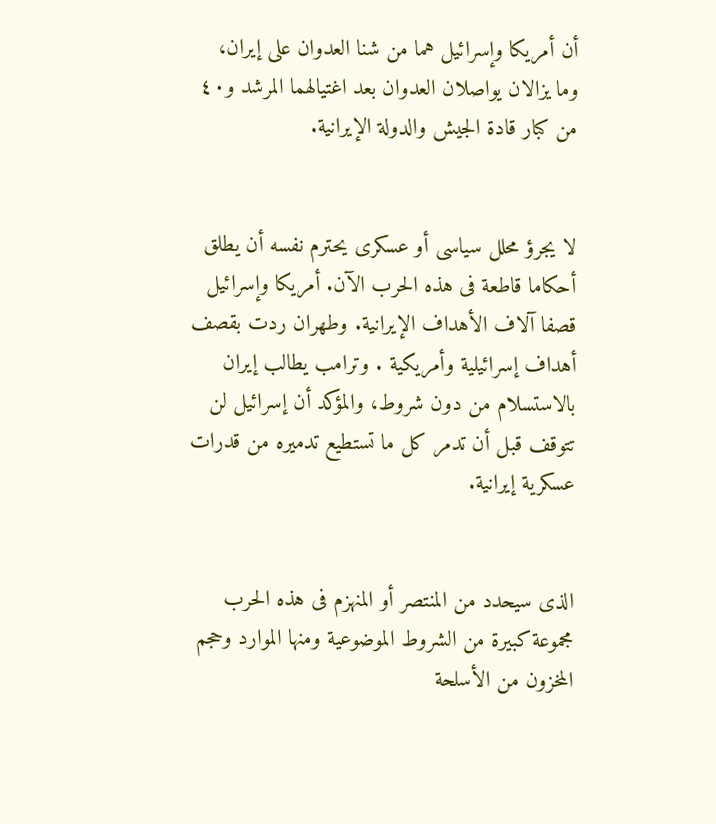أن أمريكا وإسرائيل هما من شنا العدوان على إيران، وما يزالان يواصلان العدوان بعد اغتيالهما المرشد و٤٠ من كبار قادة الجيش والدولة الإيرانية.


لا يجرؤ محلل سياسى أو عسكرى يحترم نفسه أن يطلق أحكاما قاطعة فى هذه الحرب الآن. أمريكا وإسرائيل قصفا آلاف الأهداف الإيرانية. وطهران ردت بقصف أهداف إسرائيلية وأمريكية . وترامب يطالب إيران بالاستسلام من دون شروط، والمؤكد أن إسرائيل لن تتوقف قبل أن تدمر كل ما تستطيع تدميره من قدرات عسكرية إيرانية.


الذى سيحدد من المنتصر أو المنهزم فى هذه الحرب مجموعة كبيرة من الشروط الموضوعية ومنها الموارد وحجم المخزون من الأسلحة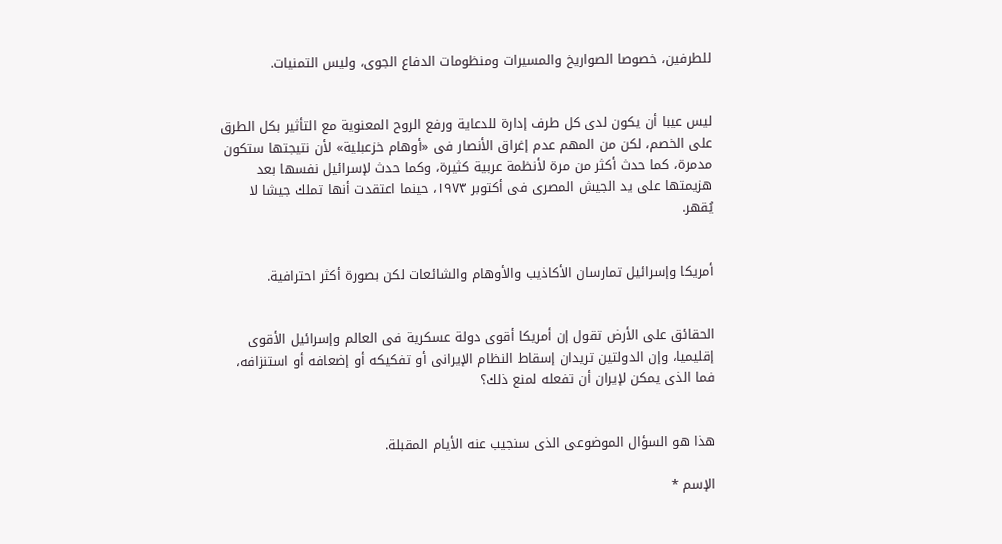للطرفين، خصوصا الصواريخ والمسيرات ومنظومات الدفاع الجوى، وليس التمنيات.


ليس عيبا أن يكون لدى كل طرف إدارة للدعاية ورفع الروح المعنوية مع التأثير بكل الطرق على الخصم، لكن من المهم عدم إغراق الأنصار فى «أوهام خزعبلية» لأن نتيجتها ستكون مدمرة، كما حدث أكثر من مرة لأنظمة عربية كثيرة، وكما حدث لإسرائيل نفسها بعد هزيمتها على يد الجيش المصرى فى أكتوبر ١٩٧٣، حينما اعتقدت أنها تملك جيشا لا يُقهر.


أمريكا وإسرائيل تمارسان الأكاذيب والأوهام والشائعات لكن بصورة أكثر احترافية.


الحقائق على الأرض تقول إن أمريكا أقوى دولة عسكرية فى العالم وإسرائيل الأقوى إقليميا، وإن الدولتين تريدان إسقاط النظام الإيرانى أو تفكيكه أو إضعافه أو استنزافه، فما الذى يمكن لإيران أن تفعله لمنع ذلك؟


هذا هو السؤال الموضوعى الذى سنجيب عنه الأيام المقبلة.

الإسم *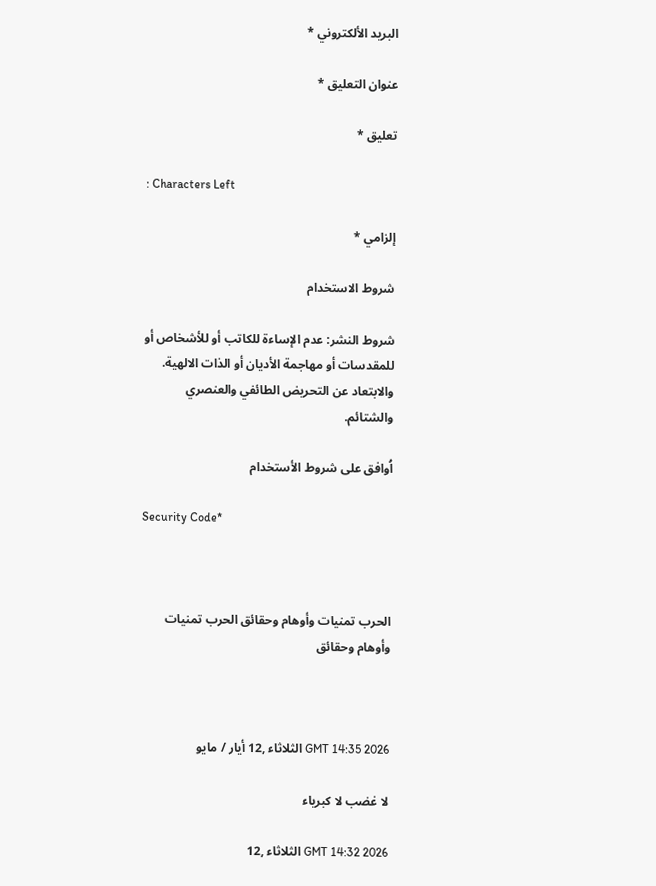البريد الألكتروني *

عنوان التعليق *

تعليق *

: Characters Left

إلزامي *

شروط الاستخدام

شروط النشر: عدم الإساءة للكاتب أو للأشخاص أو للمقدسات أو مهاجمة الأديان أو الذات الالهية. والابتعاد عن التحريض الطائفي والعنصري والشتائم.

اُوافق على شروط الأستخدام

Security Code*



الحرب تمنيات وأوهام وحقائق الحرب تمنيات وأوهام وحقائق



GMT 14:35 2026 الثلاثاء ,12 أيار / مايو

لا غضب لا كبرياء

GMT 14:32 2026 الثلاثاء ,12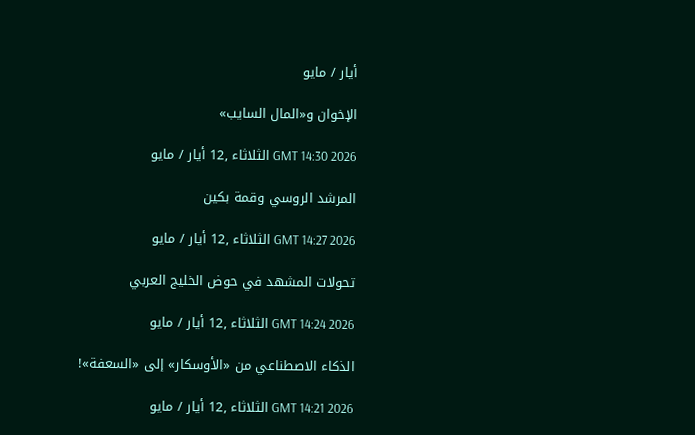أيار / مايو

الإخوان و«المال السايب»

GMT 14:30 2026 الثلاثاء ,12 أيار / مايو

المرشد الروسي وقمة بكين

GMT 14:27 2026 الثلاثاء ,12 أيار / مايو

تحولات المشهد في حوض الخليج العربي

GMT 14:24 2026 الثلاثاء ,12 أيار / مايو

الذكاء الاصطناعي من «الأوسكار» إلى «السعفة»!

GMT 14:21 2026 الثلاثاء ,12 أيار / مايو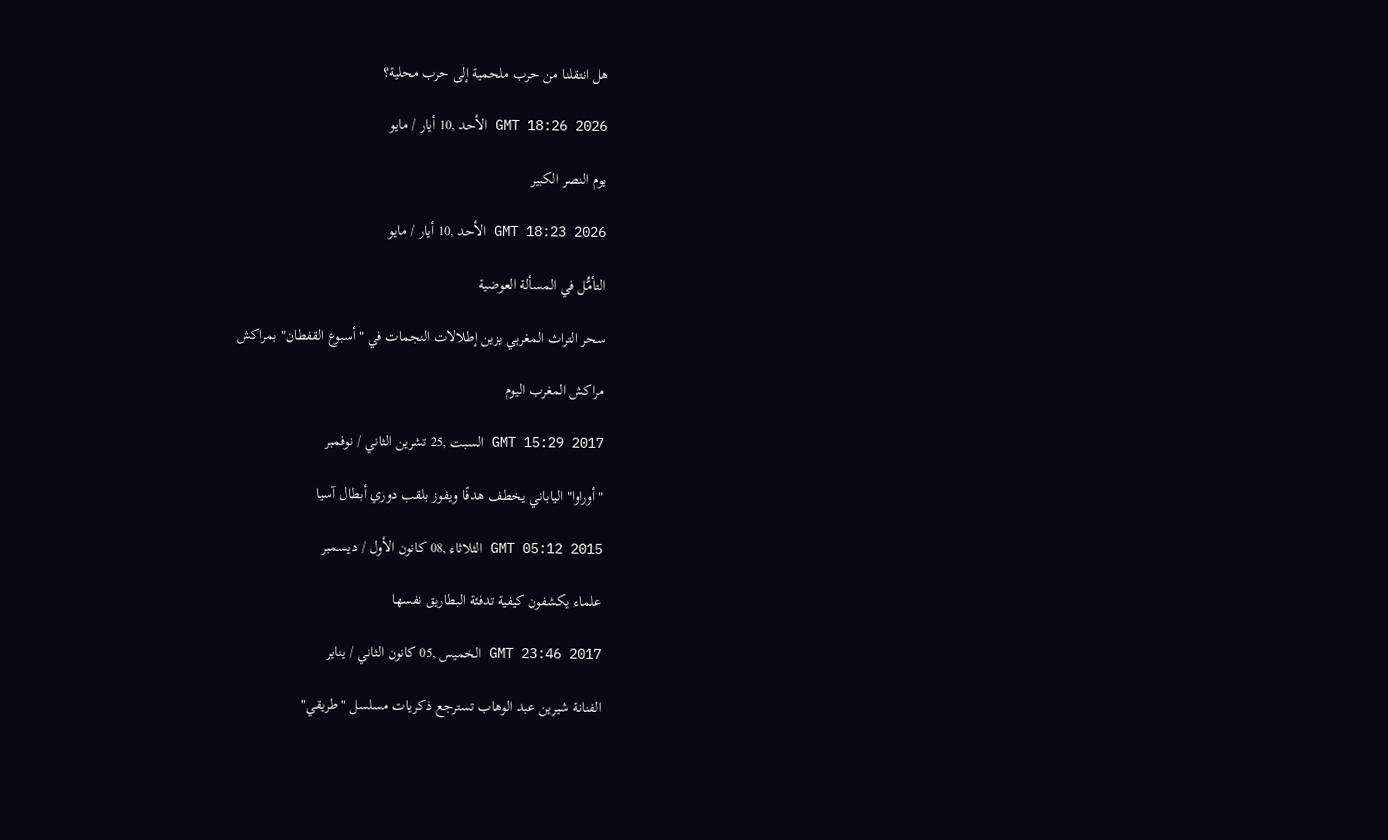هل انتقلنا من حرب ملحمية إلى حرب محلية؟

GMT 18:26 2026 الأحد ,10 أيار / مايو

يوم النصر الكبير

GMT 18:23 2026 الأحد ,10 أيار / مايو

التأمُّل في المسألة العوضية

سحر التراث المغربي يزين إطلالات النجمات في "أسبوع القفطان" بمراكش

مراكش المغرب اليوم

GMT 15:29 2017 السبت ,25 تشرين الثاني / نوفمبر

"أوراوا" الياباني يخطف هدفًا ويفوز بلقب دوري أبطال آسيا

GMT 05:12 2015 الثلاثاء ,08 كانون الأول / ديسمبر

علماء يكشفون كيفية تدفئة البطاريق نفسها

GMT 23:46 2017 الخميس ,05 كانون الثاني / يناير

الفنانة شيرين عبد الوهاب تسترجع ذكريات مسلسل "طريقي"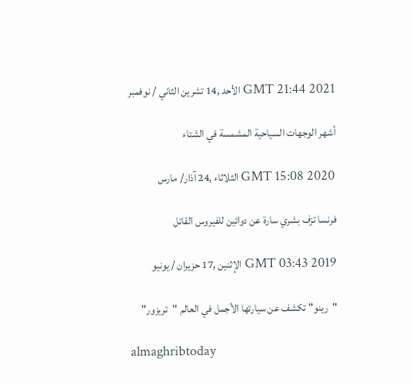GMT 21:44 2021 الأحد ,14 تشرين الثاني / نوفمبر

أشهر الوجهات السياحية المشمسة في الشتاء

GMT 15:08 2020 الثلاثاء ,24 آذار/ مارس

فرنسا تزف بشري سارة عن دوائين للفيروس القاتل

GMT 03:43 2019 الإثنين ,17 حزيران / يونيو

"رينو" تكشف عن سيارتها الأجمل في العالم "تريزور"

almaghribtoday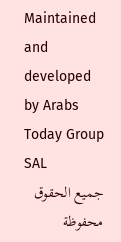Maintained and developed by Arabs Today Group SAL
جميع الحقوق محفوظة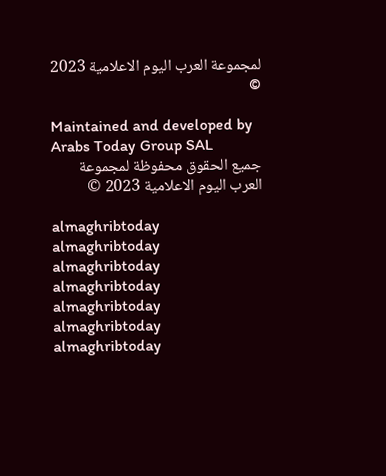لمجموعة العرب اليوم الاعلامية 2023 ©

Maintained and developed by Arabs Today Group SAL
جميع الحقوق محفوظة لمجموعة العرب اليوم الاعلامية 2023 ©

almaghribtoday almaghribtoday almaghribtoday almaghribtoday
almaghribtoday almaghribtoday almaghribtoday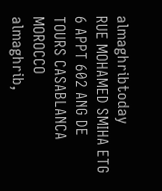almaghribtoday
RUE MOHAMED SMIHA ETG 6 APPT 602 ANG DE TOURS CASABLANCA MOROCCO
almaghrib,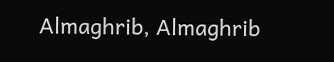Almaghrib, Almaghrib